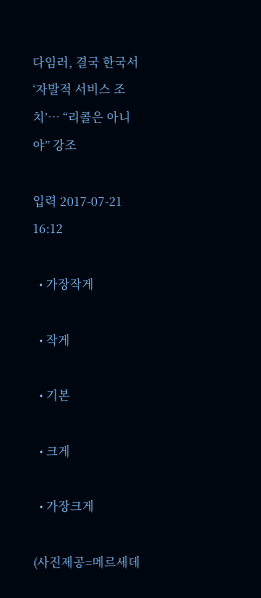다임러, 결국 한국서 ‘자발적 서비스 조치’… “리콜은 아니야” 강조

입력 2017-07-21 16:12

  • 가장작게

  • 작게

  • 기본

  • 크게

  • 가장크게

(사진제공=메르세데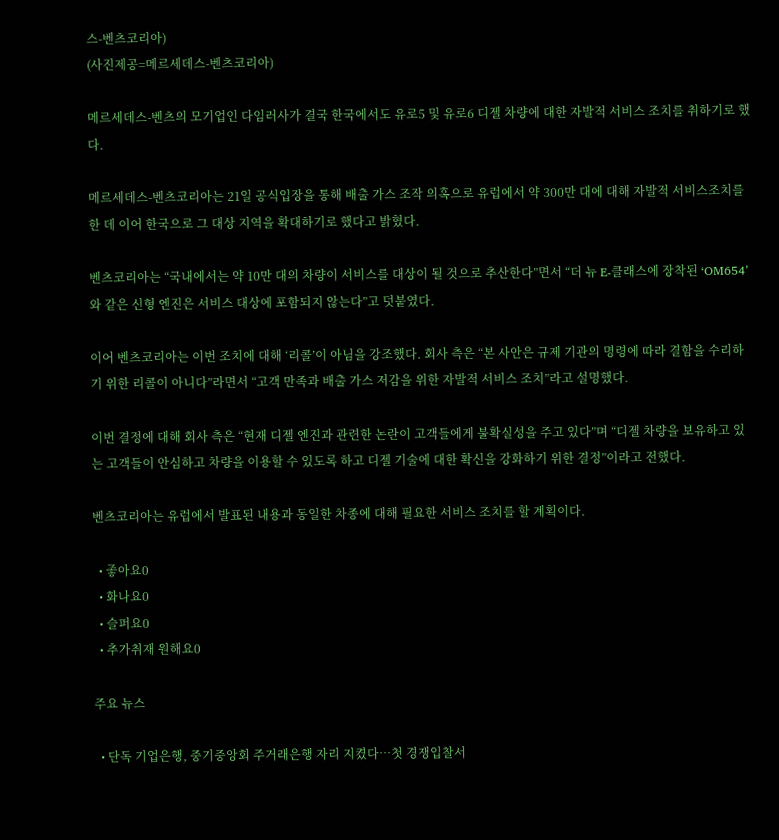스-벤츠코리아)
(사진제공=메르세데스-벤츠코리아)

메르세데스-벤츠의 모기업인 다임러사가 결국 한국에서도 유로5 및 유로6 디젤 차량에 대한 자발적 서비스 조치를 취하기로 했다.

메르세데스-벤츠코리아는 21일 공식입장을 통해 배출 가스 조작 의혹으로 유럽에서 약 300만 대에 대해 자발적 서비스조치를 한 데 이어 한국으로 그 대상 지역을 확대하기로 했다고 밝혔다.

벤츠코리아는 “국내에서는 약 10만 대의 차량이 서비스를 대상이 될 것으로 추산한다”면서 “더 뉴 E-클래스에 장착된 ‘OM654’와 같은 신형 엔진은 서비스 대상에 포함되지 않는다”고 덧붙였다.

이어 벤츠코리아는 이번 조치에 대해 ‘리콜’이 아님을 강조했다. 회사 측은 “본 사안은 규제 기관의 명령에 따라 결함을 수리하기 위한 리콜이 아니다”라면서 “고객 만족과 배출 가스 저감을 위한 자발적 서비스 조치”라고 설명했다.

이번 결정에 대해 회사 측은 “현재 디젤 엔진과 관련한 논란이 고객들에게 불확실성을 주고 있다”며 “디젤 차량을 보유하고 있는 고객들이 안심하고 차량을 이용할 수 있도록 하고 디젤 기술에 대한 확신을 강화하기 위한 결정”이라고 전했다.

벤츠코리아는 유럽에서 발표된 내용과 동일한 차종에 대해 필요한 서비스 조치를 할 계획이다.

  • 좋아요0
  • 화나요0
  • 슬퍼요0
  • 추가취재 원해요0

주요 뉴스

  • 단독 기업은행, 중기중앙회 주거래은행 자리 지켰다…첫 경쟁입찰서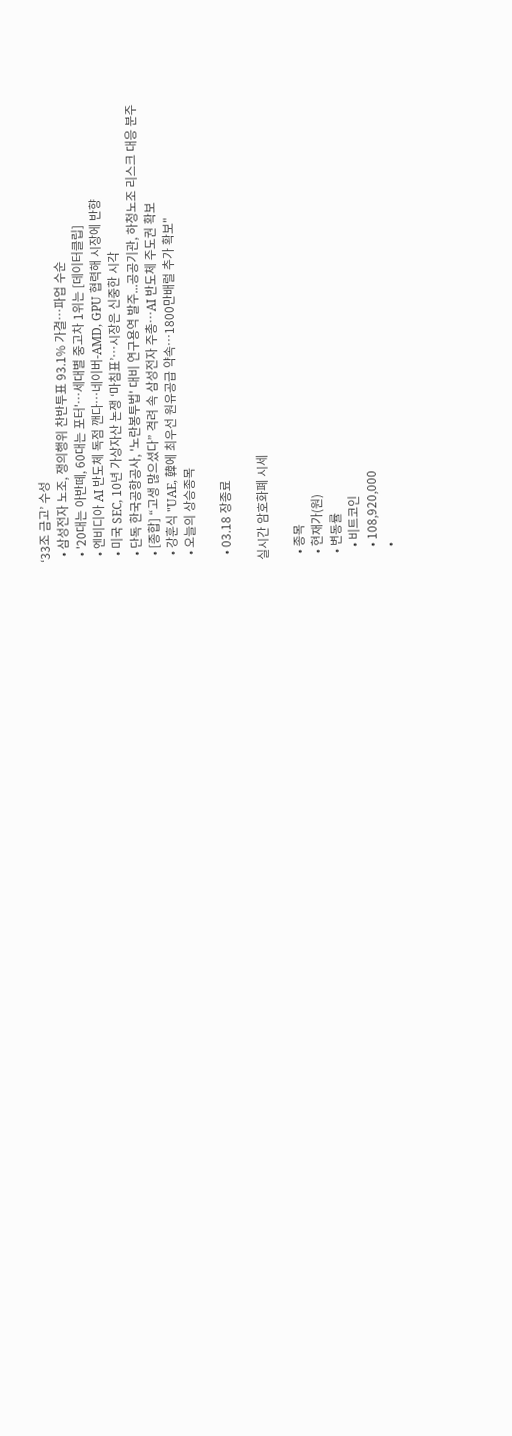‘33조 금고’ 수성
  • 삼성전자 노조, 쟁의행위 찬반투표 93.1% 가결…파업 수순
  • '20대는 아반떼, 60대는 포터'…세대별 중고차 1위는 [데이터클립]
  • 엔비디아 AI 반도체 독점 깬다⋯네이버-AMD, GPU 협력해 시장에 반향
  • 미국 SEC, 10년 가상자산 논쟁 ‘마침표’…시장은 신중한 시각
  • 단독 한국공항공사, '노란봉투법' 대비 연구용역 발주...공공기관, 하청노조 리스크 대응 분주
  • [종합] “고생 많으셨다” 격려 속 삼성전자 주총⋯AI 반도체 주도권 확보
  • 강훈식 "UAE, 韓에 최우선 원유공급 약속…1800만배럴 추가 확보"
  • 오늘의 상승종목

  • 03.18 장종료

실시간 암호화폐 시세

  • 종목
  • 현재가(원)
  • 변동률
    • 비트코인
    • 108,920,000
    •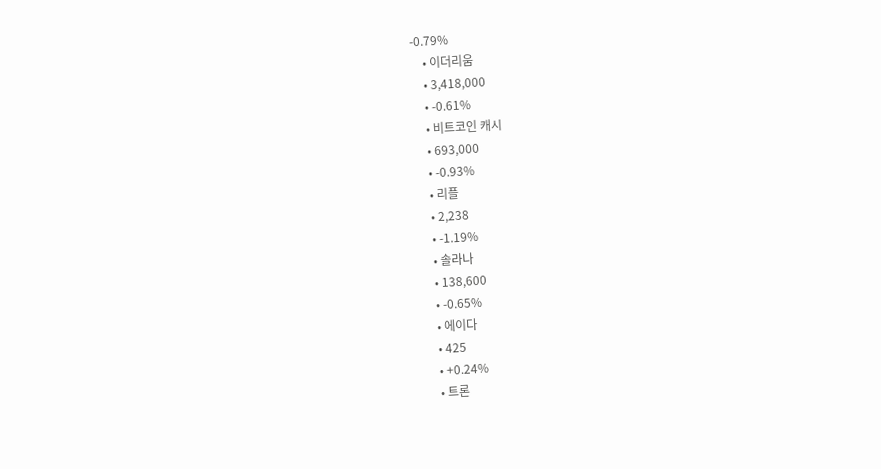-0.79%
    • 이더리움
    • 3,418,000
    • -0.61%
    • 비트코인 캐시
    • 693,000
    • -0.93%
    • 리플
    • 2,238
    • -1.19%
    • 솔라나
    • 138,600
    • -0.65%
    • 에이다
    • 425
    • +0.24%
    • 트론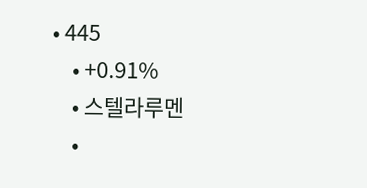• 445
    • +0.91%
    • 스텔라루멘
    •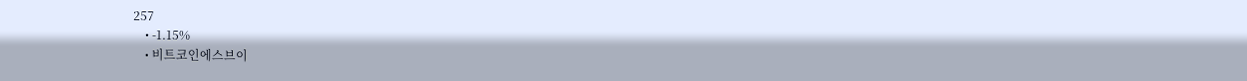257
    • -1.15%
    • 비트코인에스브이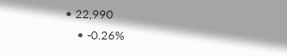• 22,990
    • -0.26%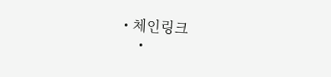• 체인링크
    •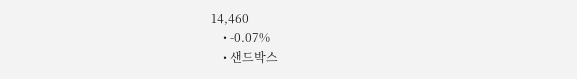14,460
    • -0.07%
    • 샌드박스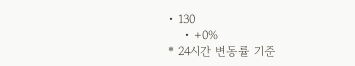• 130
    • +0%
* 24시간 변동률 기준